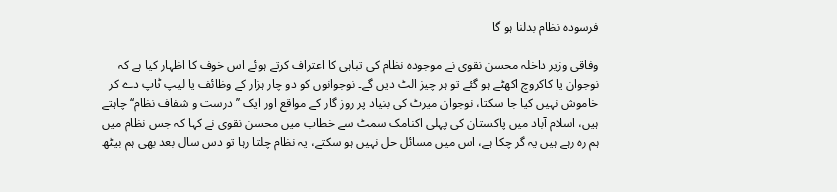فرسودہ نظام بدلنا ہو گا

وفاقی وزیر داخلہ محسن نقوی نے موجودہ نظام کی تباہی کا اعتراف کرتے ہوئے اس خوف کا اظہار کیا ہے کہ نوجوان یا کاکروچ اکھٹے ہو گئے تو ہر چیز الٹ دیں گے۔ نوجوانوں کو دو چار ہزار کے وظائف یا لیپ ٹاپ دے کر خاموش نہیں کیا جا سکتا، نوجوان میرٹ کی بنیاد پر روز گار کے مواقع اور ایک ’’درست و شفاف نظام‘‘ چاہتے ہیں، اسلام آباد میں پاکستان کی پہلی اکنامک سمٹ سے خطاب میں محسن نقوی نے کہا کہ جس نظام میں ہم رہ رہے ہیں یہ گر چکا ہے، اس میں مسائل حل نہیں ہو سکتے، یہ نظام چلتا رہا تو دس سال بعد بھی ہم بیٹھ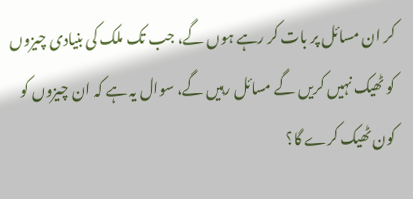کر ان مسائل پر بات کر رہے ہوں گے، جب تک ملک کی بنیادی چیزوں کو ٹھیک نہیں کریں گے مسائل رہیں گے، سوال یہ ہے کہ ان چیزوں کو کون ٹھیک کرے گا؟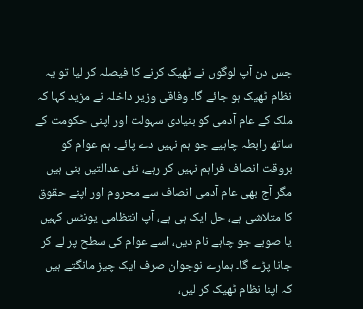جس دن آپ لوگوں نے ٹھیک کرنے کا فیصلہ کر لیا تو یہ نظام ٹھیک ہو جائے گا۔ وفاقی وزیر داخلہ نے مزید کہا کہ ملک کے عام آدمی کو بنیادی سہولت اور اپنی حکومت کے ساتھ رابطہ چاہیے جو ہم نہیں دے پائے۔ ہم عوام کو بروقت انصاف فراہم نہیں کر رہے، نئی عدالتیں بنی ہیں مگر آج بھی عام آدمی انصاف سے محروم اور اپنے حقوق کا متلاشی ہے، حل ایک ہی ہے، آپ انتظامی یونٹس کہیں یا صوبے جو چاہے نام دیں، اسے عوام کی سطح پر لے کر جانا پڑے گا۔ ہمارے نوجوان صرف ایک چیز مانگتے ہیں کہ اپنا نظام ٹھیک کر لیں،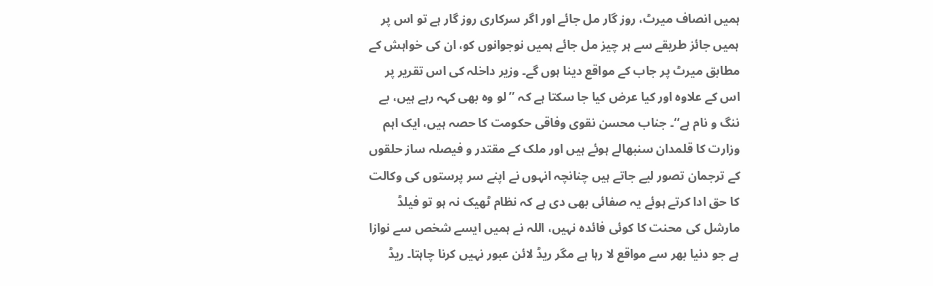ہمیں انصاف میرٹ، روز گار مل جائے اور اگر سرکاری روز گار ہے تو اس پر ہمیں جائز طریقے سے ہر چیز مل جائے ہمیں نوجوانوں کو، ان کی خواہش کے مطابق میرٹ پر جاب کے مواقع دینا ہوں گے۔ وزیر داخلہ کی اس تقریر پر اس کے علاوہ اور کیا عرض کیا جا سکتا ہے کہ ’’لو وہ بھی کہہ رہے ہیں، بے ننگ و نام ہے‘‘۔ جناب محسن نقوی وفاقی حکومت کا حصہ ہیں، ایک اہم وزارت کا قلمدان سنبھالے ہوئے ہیں اور ملک کے مقتدر و فیصلہ ساز حلقوں کے ترجمان تصور لیے جاتے ہیں چنانچہ انہوں نے اپنے سر پرستوں کی وکالت کا حق ادا کرتے ہوئے یہ صفائی بھی دی ہے کہ نظام ٹھیک نہ ہو تو فیلڈ مارشل کی محنت کا کوئی فائدہ نہیں، اللہ نے ہمیں ایسے شخص سے نوازا ہے جو دنیا بھر سے مواقع لا رہا ہے مگر ریڈ لائن عبور نہیں کرنا چاہتا۔ ریڈ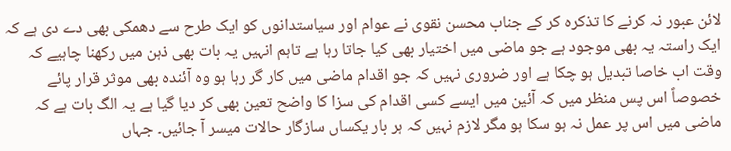لائن عبور نہ کرنے کا تذکرہ کر کے جناب محسن نقوی نے عوام اور سیاستدانوں کو ایک طرح سے دھمکی بھی دے دی ہے کہ ایک راستہ یہ بھی موجود ہے جو ماضی میں اختیار بھی کیا جاتا رہا ہے تاہم انہیں یہ بات بھی ذہن میں رکھنا چاہیے کہ وقت اب خاصا تبدیل ہو چکا ہے اور ضروری نہیں کہ جو اقدام ماضی میں کار گر رہا ہو وہ آئندہ بھی موثر قرار پائے خصوصاً اس پس منظر میں کہ آئین میں ایسے کسی اقدام کی سزا کا واضح تعین بھی کر دیا گیا ہے یہ الگ بات ہے کہ ماضی میں اس پر عمل نہ ہو سکا ہو مگر لازم نہیں کہ ہر بار یکساں سازگار حالات میسر آ جائیں۔ جہاں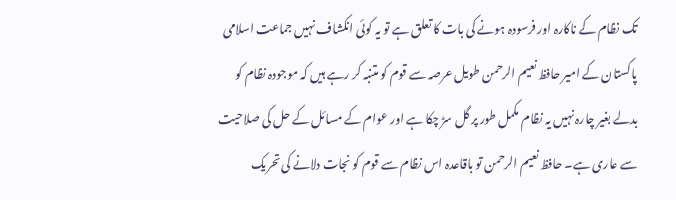تک نظام کے ناکارہ اور فرسودہ ہونے کی بات کا تعلق ہے تو یہ کوئی انکشاف نہیں جماعت اسلامی پاکستان کے امیر حافظ نعیم الرحمن طویل عرصہ سے قوم کو متنبہ کر رہے ہیں کہ موجودہ نظام کو بدلے بغیر چارہ نہیں یہ نظام مکمل طور پر گل سڑ چکا ہے اور عوام کے مسائل کے حل کی صلاحیت سے عاری ہے۔ حافظ نعیم الرحمن تو باقاعدہ اس نظام سے قوم کو نجات دلانے کی تحریک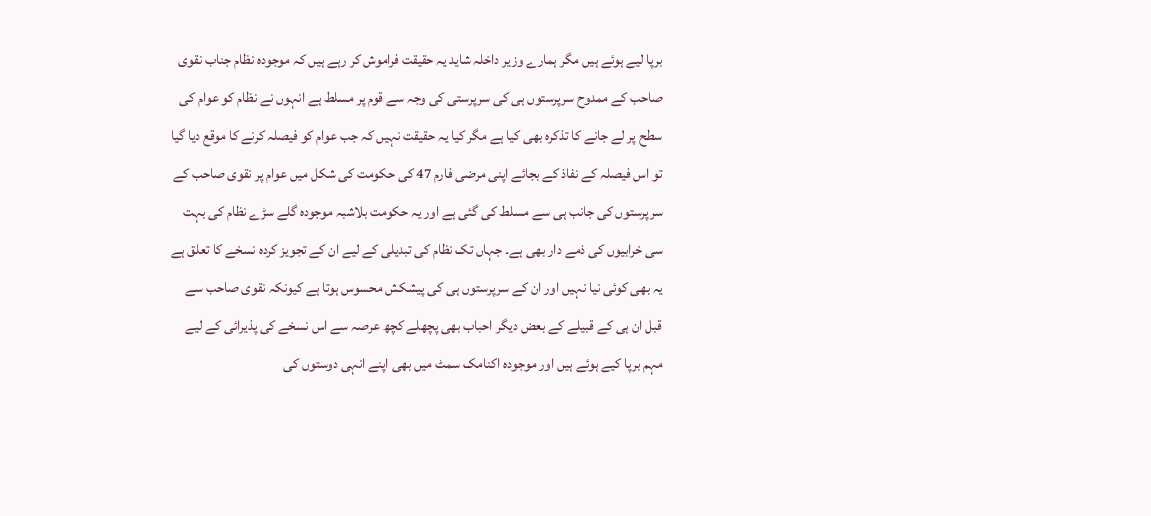برپا لیے ہوئے ہیں مگر ہمارے وزیر داخلہ شاید یہ حقیقت فراموش کر رہے ہیں کہ موجودہ نظام جناب نقوی صاحب کے ممدوح سرپرستوں ہی کی سرپرستی کی وجہ سے قوم پر مسلط ہے انہوں نے نظام کو عوام کی سطح پر لے جانے کا تذکرہ بھی کیا ہے مگر کیا یہ حقیقت نہیں کہ جب عوام کو فیصلہ کرنے کا موقع دیا گیا تو اس فیصلہ کے نفاذ کے بجائے اپنی مرضی فارم 47 کی حکومت کی شکل میں عوام پر نقوی صاحب کے سرپرستوں کی جانب ہی سے مسلط کی گئی ہے اور یہ حکومت بلاشبہ موجودہ گلے سڑے نظام کی بہت سی خرابیوں کی ذمے دار بھی ہے۔ جہاں تک نظام کی تبدیلی کے لیے ان کے تجویز کردہ نسخے کا تعلق ہے یہ بھی کوئی نیا نہیں اور ان کے سرپرستوں ہی کی پیشکش محسوس ہوتا ہے کیونکہ نقوی صاحب سے قبل ان ہی کے قبیلے کے بعض دیگر احباب بھی پچھلے کچھ عرصہ سے اس نسخے کی پذیرائی کے لیے مہم برپا کیے ہوئے ہیں اور موجودہ اکنامک سمٹ میں بھی اپنے انہی دوستوں کی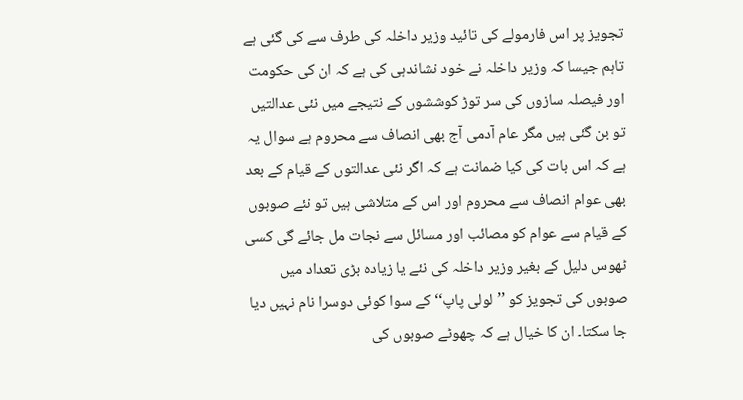تجویز پر اس فارمولے کی تائید وزیر داخلہ کی طرف سے کی گئی ہے تاہم جیسا کہ وزیر داخلہ نے خود نشاندہی کی ہے کہ ان کی حکومت اور فیصلہ سازوں کی سر توڑ کوششوں کے نتیجے میں نئی عدالتیں تو بن گئی ہیں مگر عام آدمی آج بھی انصاف سے محروم ہے سوال یہ ہے کہ اس بات کی کیا ضمانت ہے کہ اگر نئی عدالتوں کے قیام کے بعد بھی عوام انصاف سے محروم اور اس کے متلاشی ہیں تو نئے صوبوں کے قیام سے عوام کو مصائب اور مسائل سے نجات مل جائے گی کسی ٹھوس دلیل کے بغیر وزیر داخلہ کی نئے یا زیادہ بڑی تعداد میں صوبوں کی تجویز کو ’’لولی پاپ‘‘ کے سوا کوئی دوسرا نام نہیں دیا جا سکتا۔ ان کا خیال ہے کہ چھوٹے صوبوں کی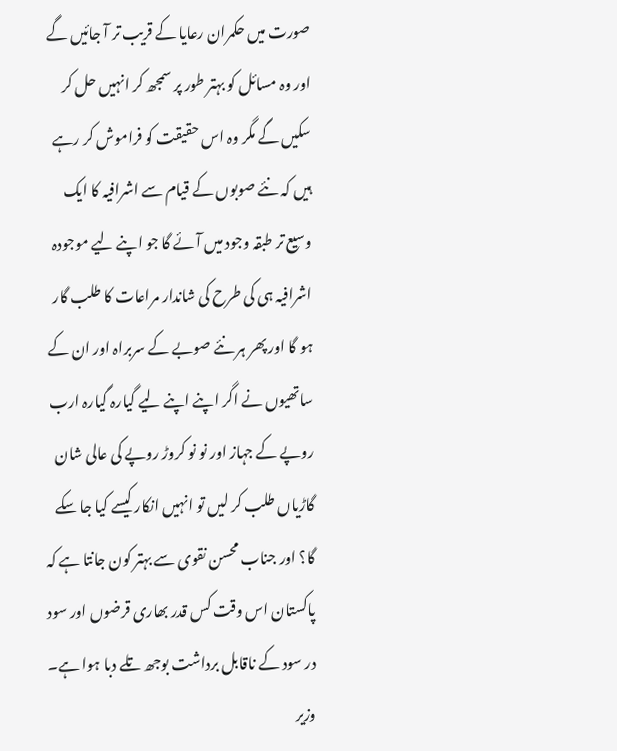صورت میں حکمران رعایا کے قریب تر آ جائیں گے اور وہ مسائل کو بہتر طور پر سمجھ کر انہیں حل کر سکیں گے مگر وہ اس حقیقت کو فراموش کر رہے ہیں کہ نئے صوبوں کے قیام سے اشرافیہ کا ایک وسیع تر طبقہ وجود میں آئے گا جو اپنے لیے موجودہ اشرافیہ ہی کی طرح کی شاندار مراعات کا طلب گار ہو گا اور پھر ہر نئے صوبے کے سربراہ اور ان کے ساتھیوں نے اگر اپنے اپنے لیے گیارہ گیارہ ارب روپے کے جہاز اور نو نو کروڑ روپے کی عالی شان گاڑیاں طلب کر لیں تو انہیں انکار کیسے کیا جا سکے گا؟ اور جناب محسن نقوی سے بہتر کون جانتا ہے کہ پاکستان اس وقت کس قدر بھاری قرضوں اور سود در سود کے ناقابل برداشت بوجھ تلے دبا ہوا ہے۔ وزیر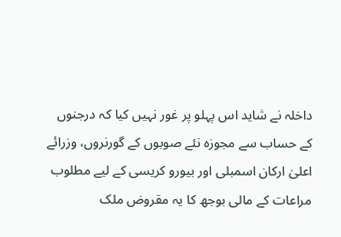داخلہ نے شاید اس پہلو پر غور نہیں کیا کہ درجنوں کے حساب سے مجوزہ نئے صوبوں کے گورنروں، وزرائے اعلیٰ ارکان اسمبلی اور بیورو کریسی کے لیے مطلوب مراعات کے مالی بوجھ کا یہ مقروض ملک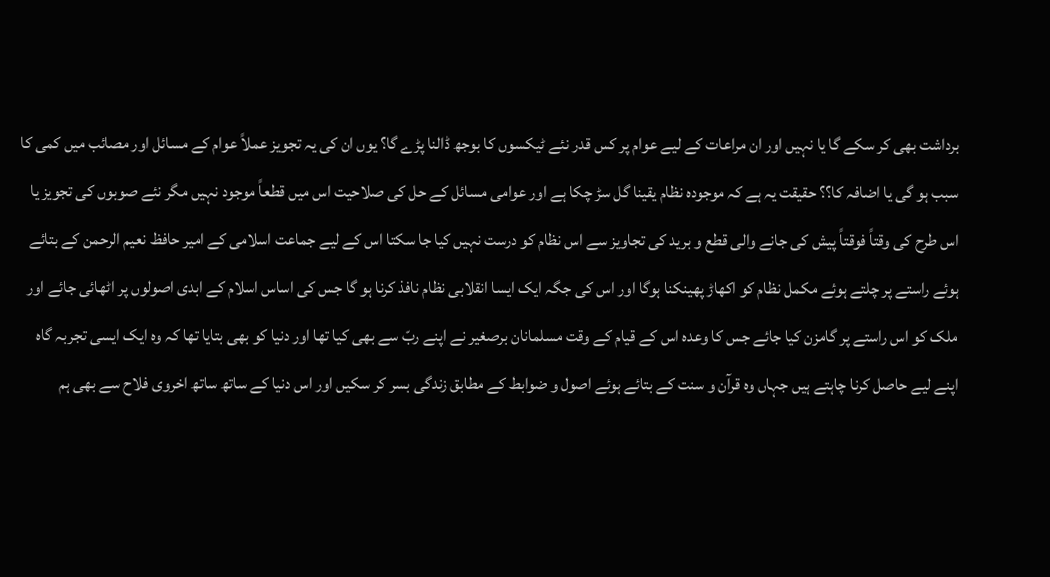برداشت بھی کر سکے گا یا نہیں اور ان مراعات کے لیے عوام پر کس قدر نئے ٹیکسوں کا بوجھ ڈالنا پڑے گا؟ یوں ان کی یہ تجویز عملاً عوام کے مسائل اور مصائب میں کمی کا سبب ہو گی یا اضافہ کا؟؟ حقیقت یہ ہے کہ موجودہ نظام یقینا گل سڑ چکا ہے اور عوامی مسائل کے حل کی صلاحیت اس میں قطعاً موجود نہیں مگر نئے صوبوں کی تجویز یا اس طرح کی وقتاً فوقتاً پیش کی جانے والی قطع و برید کی تجاویز سے اس نظام کو درست نہیں کیا جا سکتا اس کے لیے جماعت اسلامی کے امیر حافظ نعیم الرحمن کے بتائے ہوئے راستے پر چلتے ہوئے مکمل نظام کو اکھاڑ پھینکنا ہوگا اور اس کی جگہ ایک ایسا انقلابی نظام نافذ کرنا ہو گا جس کی اساس اسلام کے ابدی اصولوں پر اٹھائی جائے اور ملک کو اس راستے پر گامزن کیا جائے جس کا وعدہ اس کے قیام کے وقت مسلمانان برصغیر نے اپنے ربّ سے بھی کیا تھا اور دنیا کو بھی بتایا تھا کہ وہ ایک ایسی تجربہ گاہ اپنے لیے حاصل کرنا چاہتے ہیں جہاں وہ قرآن و سنت کے بتائے ہوئے اصول و ضوابط کے مطابق زندگی بسر کر سکیں اور اس دنیا کے ساتھ ساتھ اخروی فلاح سے بھی ہم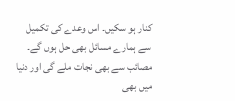کنار ہو سکیں۔ اس وعدے کی تکمیل سے ہمارے مسائل بھی حل ہوں گے۔ مصائب سے بھی نجات ملے گی اور دنیا میں بھی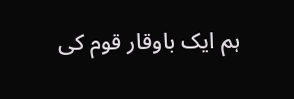ہم ایک باوقار قوم کی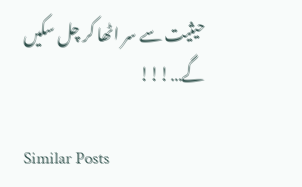حیثیت سے سر اٹھا کر چل سکیں گے…!!!

Similar Posts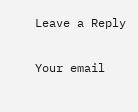Leave a Reply

Your email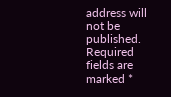address will not be published. Required fields are marked *